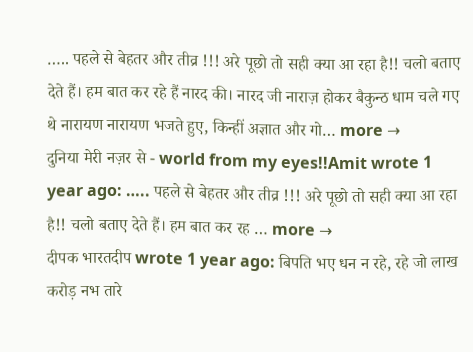….. पहले से बेहतर और तीव्र !!! अरे पूछो तो सही क्या आ रहा है!! चलो बताए देते हैं। हम बात कर रहे हैं नारद की। नारद जी नाराज़ होकर बैकुन्ठ धाम चले गए थे नारायण नारायण भजते हुए, किन्हीं अज्ञात और गो… more →
दुनिया मेरी नज़र से - world from my eyes!!Amit wrote 1 year ago: ….. पहले से बेहतर और तीव्र !!! अरे पूछो तो सही क्या आ रहा है!! चलो बताए देते हैं। हम बात कर रह … more →
दीपक भारतदीप wrote 1 year ago: बिपति भए धन न रहे, रहे जो लाख करोड़ नभ तारे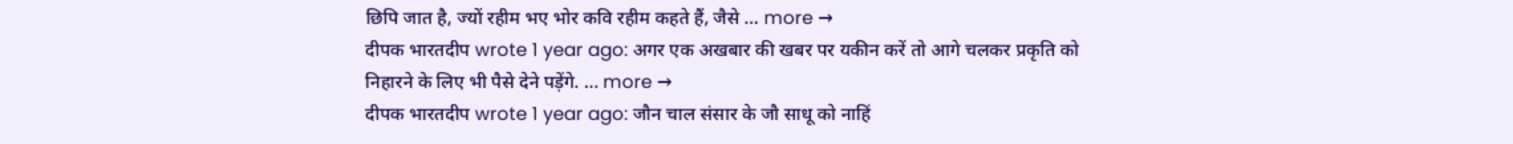छिपि जात है, ज्यों रहीम भए भोर कवि रहीम कहते हैं, जैसे … more →
दीपक भारतदीप wrote 1 year ago: अगर एक अखबार की खबर पर यकीन करें तो आगे चलकर प्रकृति को निहारने के लिए भी पैसे देने पड़ेंगे. … more →
दीपक भारतदीप wrote 1 year ago: जौन चाल संसार के जौ साधू को नाहिं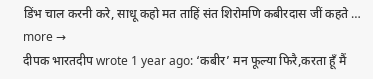डिंभ चाल करनी करे, साधू कहो मत ताहिं संत शिरोमणि कबीरदास जीं कहते … more →
दीपक भारतदीप wrote 1 year ago: ‘कबीर’ मन फूल्या फिरै,करता हूँ मैं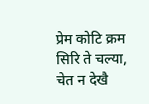प्रेम कोटि क्रम सिरि ते चल्या, चेत न देखै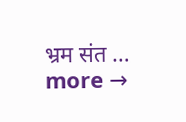भ्रम संत … more →